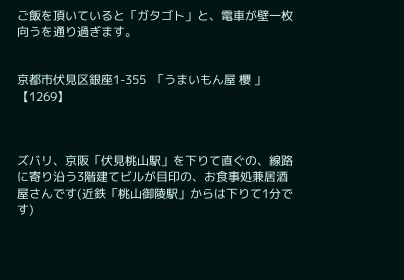ご飯を頂いていると「ガタゴト」と、電車が壁一枚向うを通り過ぎます。


京都市伏見区銀座1-355  「うまいもん屋 櫻 」 【1269】



ズバリ、京阪「伏見桃山駅」を下りて直ぐの、線路に寄り沿う3階建てビルが目印の、お食事処兼居酒屋さんです(近鉄「桃山御陵駅」からは下りて1分です)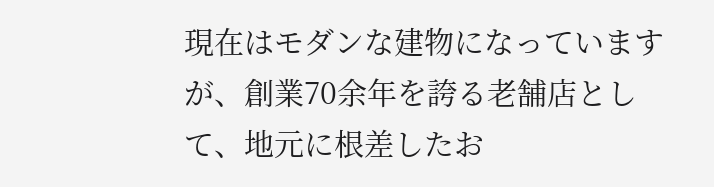現在はモダンな建物になっていますが、創業70余年を誇る老舗店として、地元に根差したお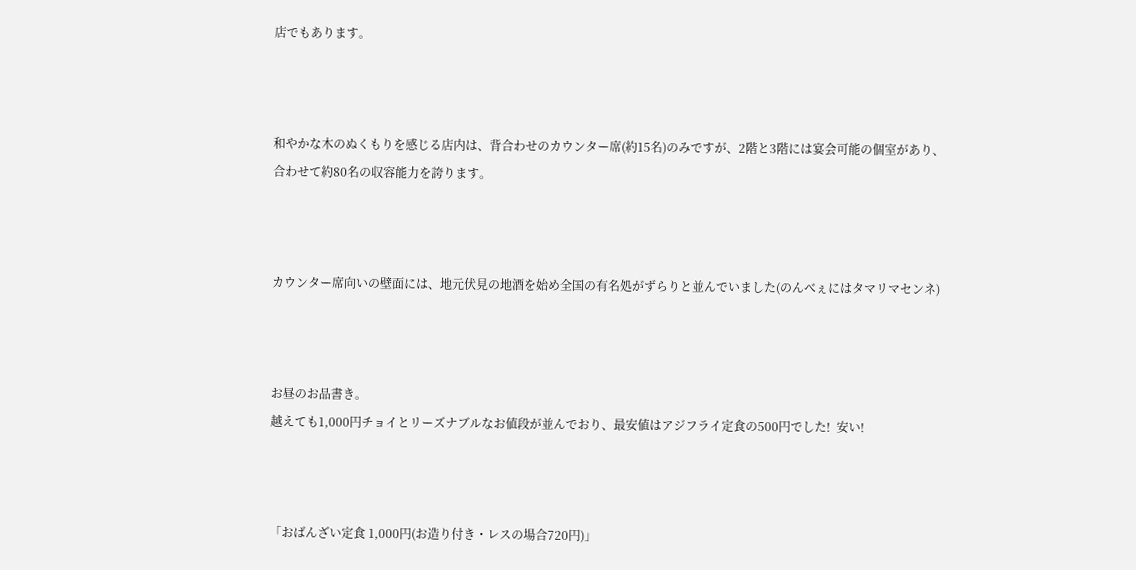店でもあります。



和やかな木のぬくもりを感じる店内は、背合わせのカウンター席(約15名)のみですが、2階と3階には宴会可能の個室があり、合わせて約80名の収容能力を誇ります。



カウンター席向いの壁面には、地元伏見の地酒を始め全国の有名処がずらりと並んでいました(のんべぇにはタマリマセンネ)



お昼のお品書き。
越えても1,000円チョイとリーズナブルなお値段が並んでおり、最安値はアジフライ定食の500円でした!  安い!



「おばんざい定食 1,000円(お造り付き・レスの場合720円)」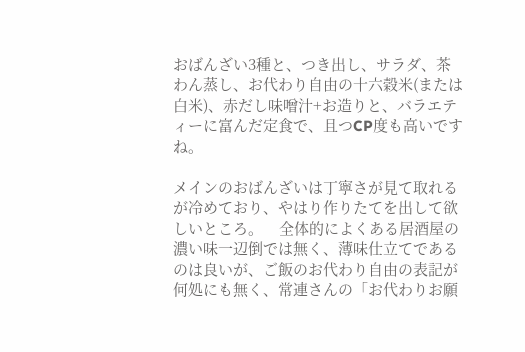おばんざい3種と、つき出し、サラダ、茶わん蒸し、お代わり自由の十六穀米(または白米)、赤だし味噌汁+お造りと、バラエティーに富んだ定食で、且つCP度も高いですね。

メインのおばんざいは丁寧さが見て取れるが冷めており、やはり作りたてを出して欲しいところ。    全体的によくある居酒屋の濃い味一辺倒では無く、薄味仕立てであるのは良いが、ご飯のお代わり自由の表記が何処にも無く、常連さんの「お代わりお願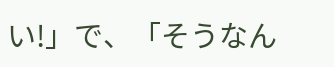い!」で、「そうなん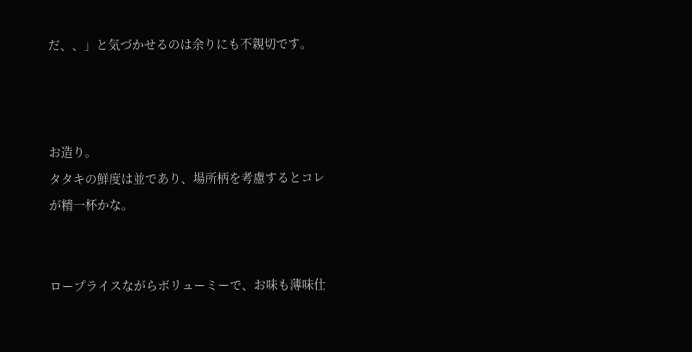だ、、」と気づかせるのは余りにも不親切です。



お造り。
タタキの鮮度は並であり、場所柄を考慮するとコレが精一杯かな。


ロープライスながらボリューミーで、お味も薄味仕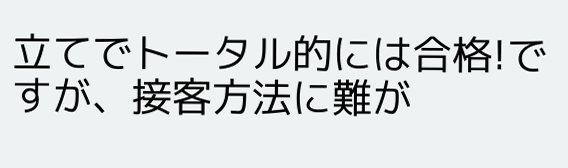立てでトータル的には合格!ですが、接客方法に難が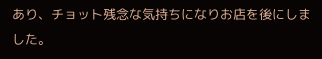あり、チョット残念な気持ちになりお店を後にしました。